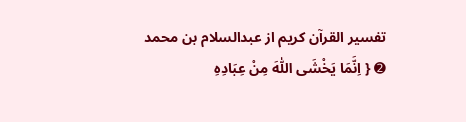تفسیر القرآن کریم از عبدالسلام بن محمد
➋ { اِنَّمَا يَخْشَى اللّٰهَ مِنْ عِبَادِهِ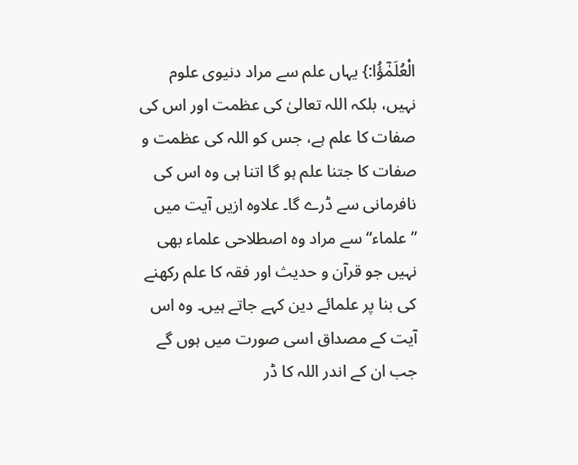الْعُلَمٰٓؤُا:} یہاں علم سے مراد دنیوی علوم نہیں، بلکہ اللہ تعالیٰ کی عظمت اور اس کی صفات کا علم ہے، جس کو اللہ کی عظمت و صفات کا جتنا علم ہو گا اتنا ہی وہ اس کی نافرمانی سے ڈرے گا۔ علاوہ ازیں آیت میں ”علماء“ سے مراد وہ اصطلاحی علماء بھی نہیں جو قرآن و حدیث اور فقہ کا علم رکھنے کی بنا پر علمائے دین کہے جاتے ہیں۔ وہ اس آیت کے مصداق اسی صورت میں ہوں گے جب ان کے اندر اللہ کا ڈر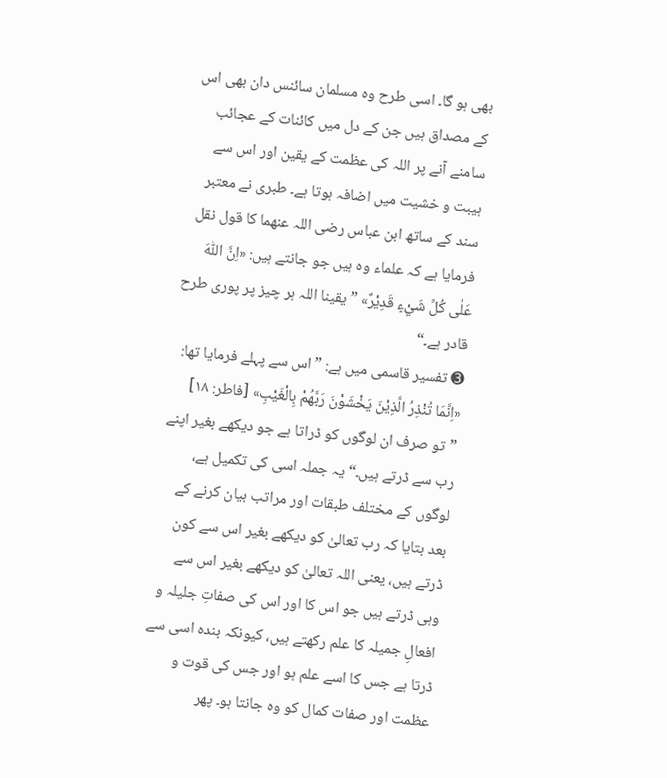بھی ہو گا۔ اسی طرح وہ مسلمان سائنس دان بھی اس کے مصداق ہیں جن کے دل میں کائنات کے عجائب سامنے آنے پر اللہ کی عظمت کے یقین اور اس سے ہیبت و خشیت میں اضافہ ہوتا ہے۔ طبری نے معتبر سند کے ساتھ ابن عباس رضی اللہ عنھما کا قول نقل فرمایا ہے کہ علماء وہ ہیں جو جانتے ہیں: «اِنَّ اللّٰهَ عَلٰى كُلِّ شَيْءٍ قَدِيْرٌ» ”یقینا اللہ ہر چیز پر پوری طرح قادر ہے۔“
➌ تفسیر قاسمی میں ہے: ”اس سے پہلے فرمایا تھا: «اِنَّمَا تُنْذِرُ الَّذِيْنَ يَخْشَوْنَ رَبَّهُمْ بِالْغَيْبِ» [فاطر: ۱۸] ”تو صرف ان لوگوں کو ڈراتا ہے جو دیکھے بغیر اپنے رب سے ڈرتے ہیں۔“ یہ جملہ اسی کی تکمیل ہے، لوگوں کے مختلف طبقات اور مراتب بیان کرنے کے بعد بتایا کہ رب تعالیٰ کو دیکھے بغیر اس سے کون ڈرتے ہیں، یعنی اللہ تعالیٰ کو دیکھے بغیر اس سے وہی ڈرتے ہیں جو اس کا اور اس کی صفاتِ جلیلہ و افعالِ جمیلہ کا علم رکھتے ہیں، کیونکہ بندہ اسی سے ڈرتا ہے جس کا اسے علم ہو اور جس کی قوت و عظمت اور صفات کمال کو وہ جانتا ہو۔ پھر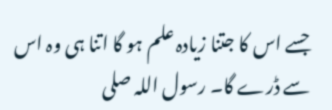جسے اس کا جتنا زیادہ علم ہو گا اتنا ہی وہ اس سے ڈرے گا۔ رسول اللہ صلی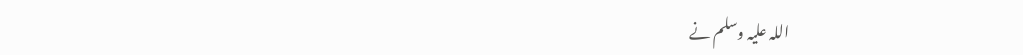اللہ علیہ وسلم نے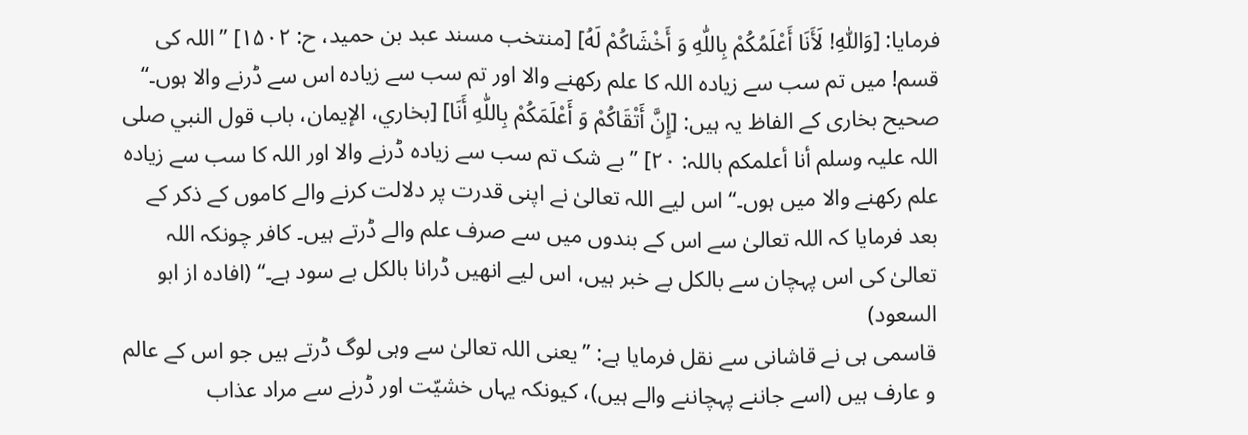فرمایا: [وَاللّٰهِ! لَأَنَا أَعْلَمُكُمْ بِاللّٰهِ وَ أَخْشَاكُمْ لَهُ] [منتخب مسند عبد بن حمید، ح: ۱۵۰۲] ”اللہ کی قسم! میں تم سب سے زیادہ اللہ کا علم رکھنے والا اور تم سب سے زیادہ اس سے ڈرنے والا ہوں۔“ صحیح بخاری کے الفاظ یہ ہیں: [إِنَّ أَتْقَاكُمْ وَ أَعْلَمَكُمْ بِاللّٰهِ أَنَا] [بخاري، الإیمان، باب قول النبي صلی اللہ علیہ وسلم أنا أعلمکم باللہ: ۲۰] ”بے شک تم سب سے زیادہ ڈرنے والا اور اللہ کا سب سے زیادہ علم رکھنے والا میں ہوں۔“ اس لیے اللہ تعالیٰ نے اپنی قدرت پر دلالت کرنے والے کاموں کے ذکر کے بعد فرمایا کہ اللہ تعالیٰ سے اس کے بندوں میں سے صرف علم والے ڈرتے ہیں۔ کافر چونکہ اللہ تعالیٰ کی اس پہچان سے بالکل بے خبر ہیں، اس لیے انھیں ڈرانا بالکل بے سود ہے۔“ (افادہ از ابو السعود)
قاسمی ہی نے قاشانی سے نقل فرمایا ہے: ”یعنی اللہ تعالیٰ سے وہی لوگ ڈرتے ہیں جو اس کے عالم و عارف ہیں (اسے جاننے پہچاننے والے ہیں)، کیونکہ یہاں خشیّت اور ڈرنے سے مراد عذاب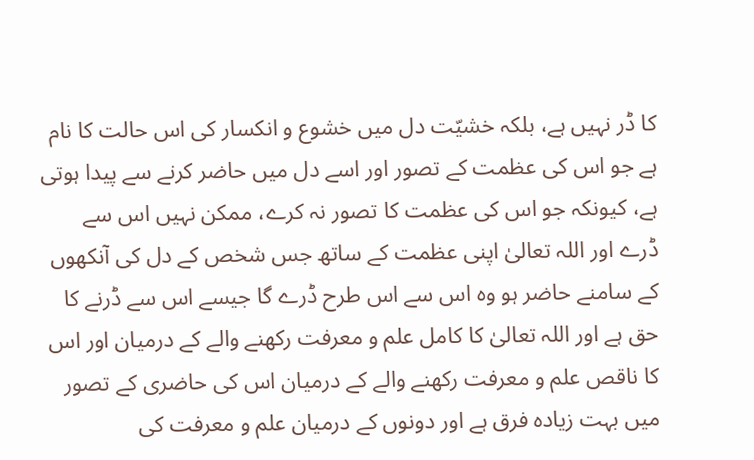کا ڈر نہیں ہے، بلکہ خشیّت دل میں خشوع و انکسار کی اس حالت کا نام ہے جو اس کی عظمت کے تصور اور اسے دل میں حاضر کرنے سے پیدا ہوتی ہے، کیونکہ جو اس کی عظمت کا تصور نہ کرے، ممکن نہیں اس سے ڈرے اور اللہ تعالیٰ اپنی عظمت کے ساتھ جس شخص کے دل کی آنکھوں کے سامنے حاضر ہو وہ اس سے اس طرح ڈرے گا جیسے اس سے ڈرنے کا حق ہے اور اللہ تعالیٰ کا کامل علم و معرفت رکھنے والے کے درمیان اور اس کا ناقص علم و معرفت رکھنے والے کے درمیان اس کی حاضری کے تصور میں بہت زیادہ فرق ہے اور دونوں کے درمیان علم و معرفت کی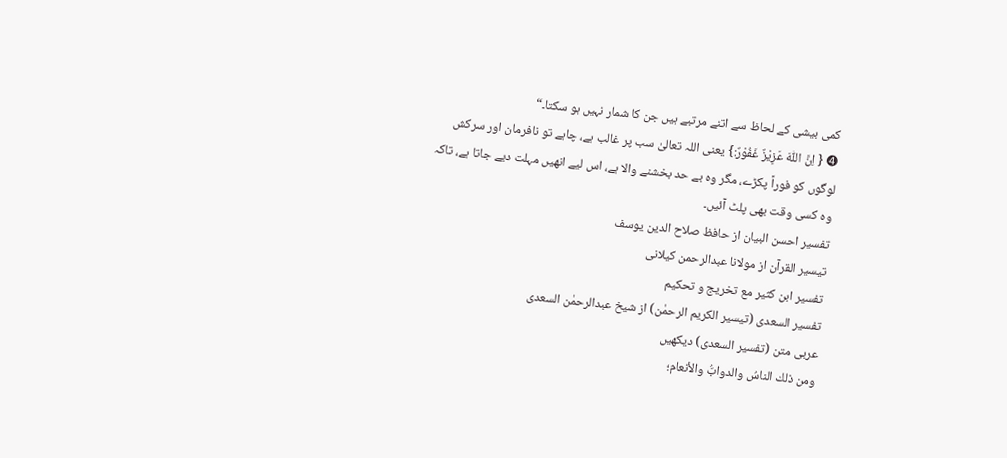کمی بیشی کے لحاظ سے اتنے مرتبے ہیں جن کا شمار نہیں ہو سکتا۔“
➍ { اِنَّ اللّٰهَ عَزِيْزٌ غَفُوْرٌ:} یعنی اللہ تعالیٰ سب پر غالب ہے، چاہے تو نافرمان اور سرکش لوگوں کو فوراً پکڑے، مگر وہ بے حد بخشنے والا ہے، اس لیے انھیں مہلت دیے جاتا ہے، تاکہ وہ کسی وقت بھی پلٹ آئیں۔
تفسیر احسن البیان از حافظ صلاح الدین یوسف
تيسير القرآن از مولانا عبدالرحمن کیلانی
تفسیر ابن کثیر مع تخریج و تحکیم
تفسیر السعدی (تیسیر الکریم الرحمٰن) از شیخ عبدالرحمٰن السعدی
عربی متن (تفسیر السعدی) دیکھیں
ومن ذلك الناسُ والدوابُّ والأنعام؛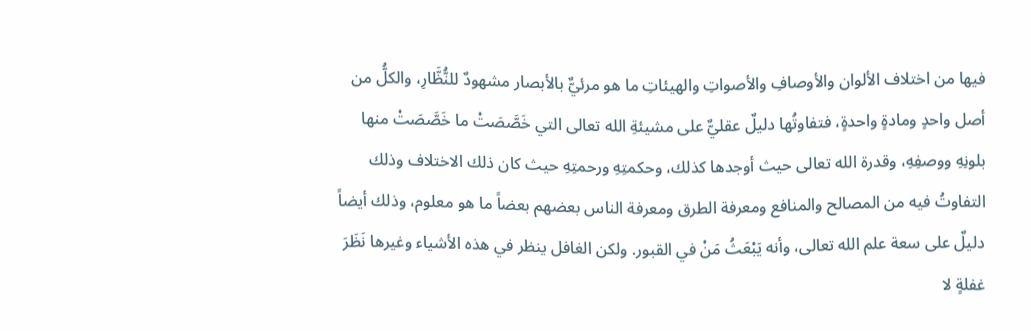فيها من اختلاف الألوان والأوصافِ والأصواتِ والهيئاتِ ما هو مرئيٌّ بالأبصار مشهودٌ للنُّظَّارِ، والكلُّ من أصل واحدٍ ومادةٍ واحدةٍ، فتفاوتُها دليلٌ عقليٌّ على مشيئةِ الله تعالى التي خَصَّصَتْ ما خَصَّصَتْ منها بلونِهِ ووصفِهِ، وقدرة الله تعالى حيث أوجدها كذلك، وحكمتِهِ ورحمتِهِ حيث كان ذلك الاختلاف وذلك التفاوتُ فيه من المصالح والمنافع ومعرفة الطرق ومعرفة الناس بعضهم بعضاً ما هو معلوم، وذلك أيضاً دليلٌ على سعة علم الله تعالى، وأنه يَبْعَثُ مَنْ في القبور. ولكن الغافل ينظر في هذه الأشياء وغيرها نَظَرَ غفلةٍ لا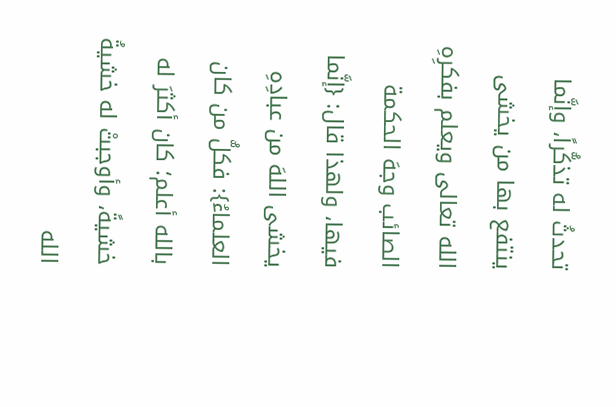تحدثُ له تذكُّراً، وإنَّما ينتفع بها من يخشى الله تعالى ويعلم بفكرِهِ الصائب وجهَ الحكمة فيها، ولهذا قال: {إنَّما يخشى اللهَ من عبادِهِ العلماءُ}: فكلُّ من كان بالله أعلم؛ كان أكثرَ له خشيةً، وأوجبتْ له خشيةُ الله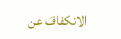الانكفافَ عن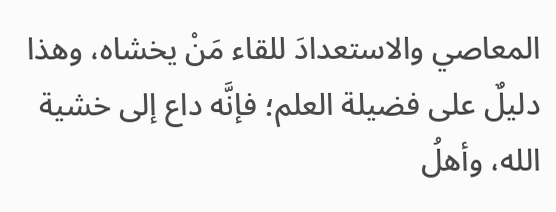المعاصي والاستعدادَ للقاء مَنْ يخشاه، وهذا دليلٌ على فضيلة العلم؛ فإنَّه داع إلى خشية الله، وأهلُ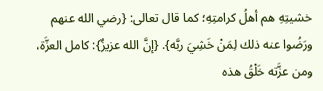خشيتِهِ هم أهلُ كرامتِهِ؛ كما قال تعالى: {رضي الله عنهم ورَضُوا عنه ذلك لِمَنْ خَشِيَ ربَّه}. {إنَّ الله عزيزٌ}: كامل العزَّة، ومن عزَّته خَلْقُ هذه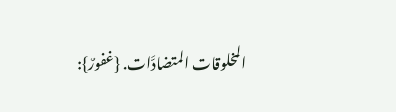المخلوقات المتضادَّات. {غفورٌ}: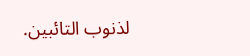لذنوب التائبين.